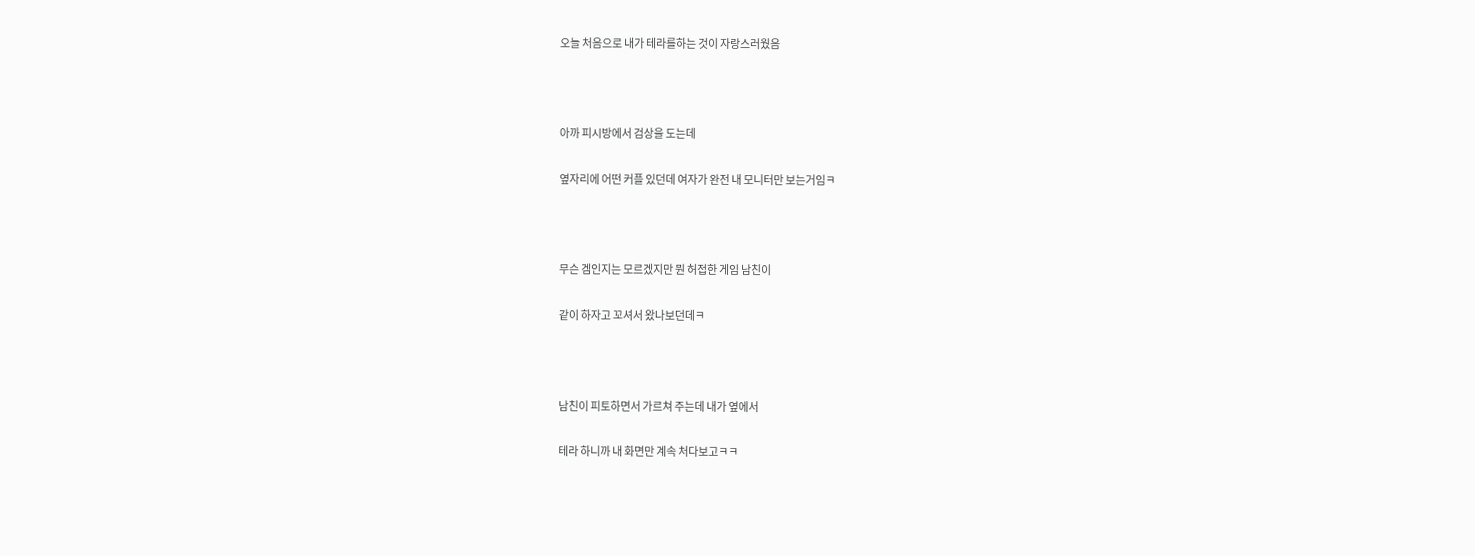오늘 처음으로 내가 테라를하는 것이 자랑스러웠음



아까 피시방에서 검상을 도는데

옆자리에 어떤 커플 있던데 여자가 완전 내 모니터만 보는거임ㅋ



무슨 겜인지는 모르겠지만 뭔 허접한 게임 남친이

같이 하자고 꼬셔서 왔나보던데ㅋ



남친이 피토하면서 가르쳐 주는데 내가 옆에서

테라 하니까 내 화면만 계속 처다보고ㅋㅋ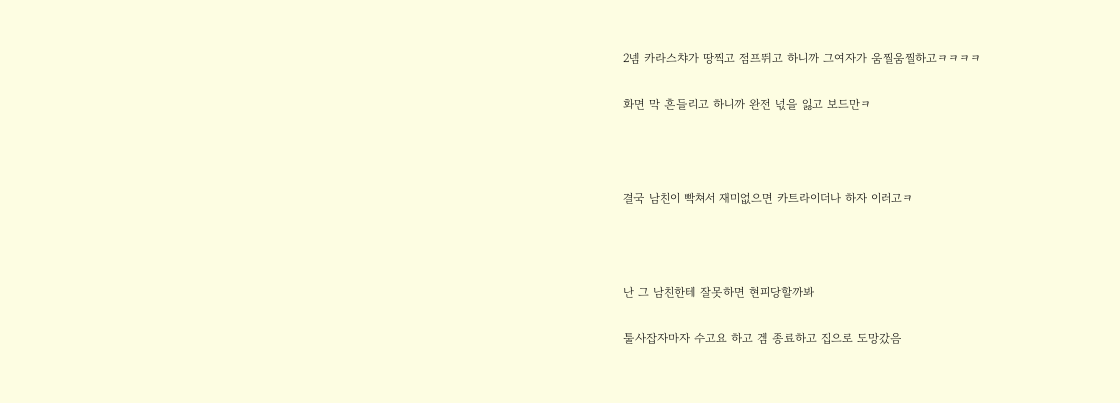2넴 카라스챠가 땅찍고 점프뛰고 하니까 그여자가 움찔움찔하고ㅋㅋㅋㅋ

화면 막 흔들리고 하니까 완전 넋을 잃고 보드만ㅋ



결국 남친이 빡쳐서 재미없으면 카트라이더나 하자 이러고ㅋ



난 그 남친한테 잘못하면 현피당할까봐

툴사잡자마자 수고요 하고 겜 종료하고 집으로 도망갔음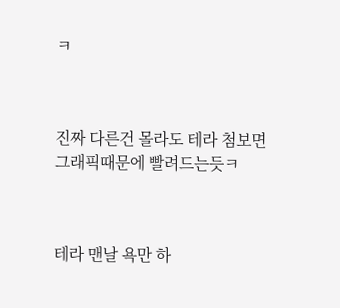ㅋ



진짜 다른건 몰라도 테라 첨보면 그래픽때문에 빨려드는듯ㅋ



테라 맨날 욕만 하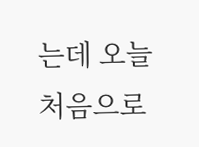는데 오늘 처음으로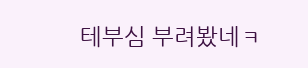테부심 부려봤네ㅋ